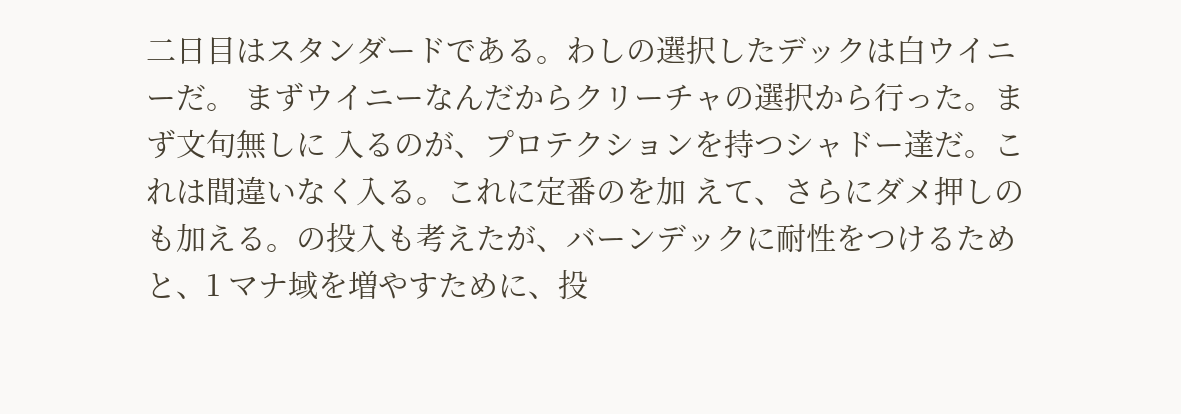二日目はスタンダードである。わしの選択したデックは白ウイニーだ。 まずウイニーなんだからクリーチャの選択から行った。まず文句無しに 入るのが、プロテクションを持つシャドー達だ。これは間違いなく入る。これに定番のを加 えて、さらにダメ押しのも加える。の投入も考えたが、バーンデックに耐性をつけるためと、1 マナ域を増やすために、投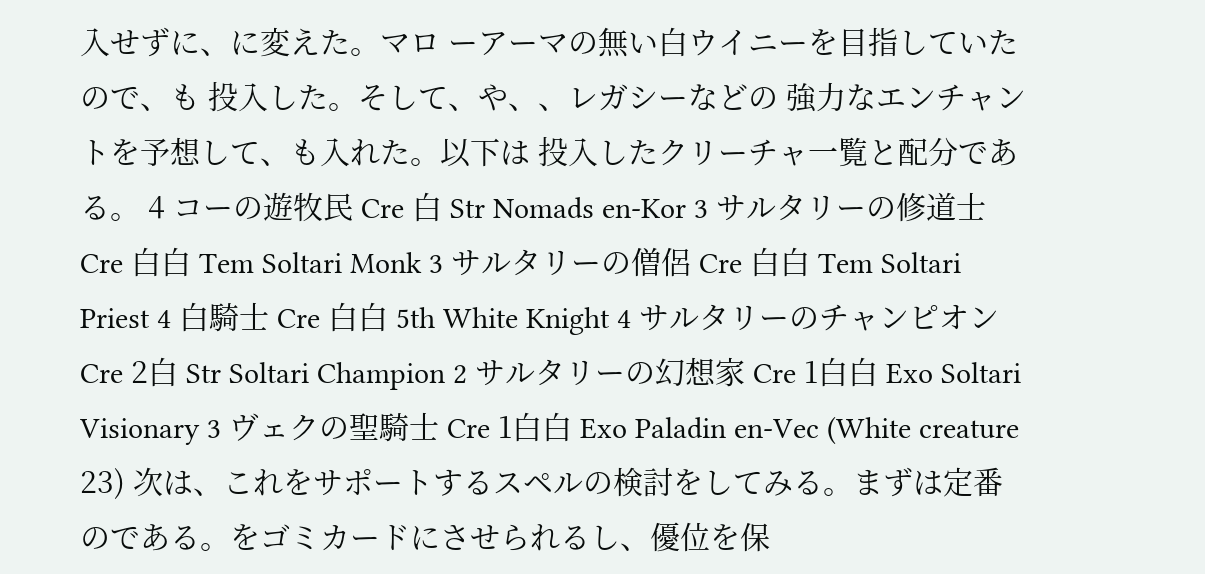入せずに、に変えた。マロ ーアーマの無い白ウイニーを目指していたので、も 投入した。そして、や、、レガシーなどの 強力なエンチャントを予想して、も入れた。以下は 投入したクリーチャ一覧と配分である。 4 コーの遊牧民 Cre 白 Str Nomads en-Kor 3 サルタリーの修道士 Cre 白白 Tem Soltari Monk 3 サルタリーの僧侶 Cre 白白 Tem Soltari Priest 4 白騎士 Cre 白白 5th White Knight 4 サルタリーのチャンピオン Cre 2白 Str Soltari Champion 2 サルタリーの幻想家 Cre 1白白 Exo Soltari Visionary 3 ヴェクの聖騎士 Cre 1白白 Exo Paladin en-Vec (White creature 23) 次は、これをサポートするスペルの検討をしてみる。まずは定番のである。をゴミカードにさせられるし、優位を保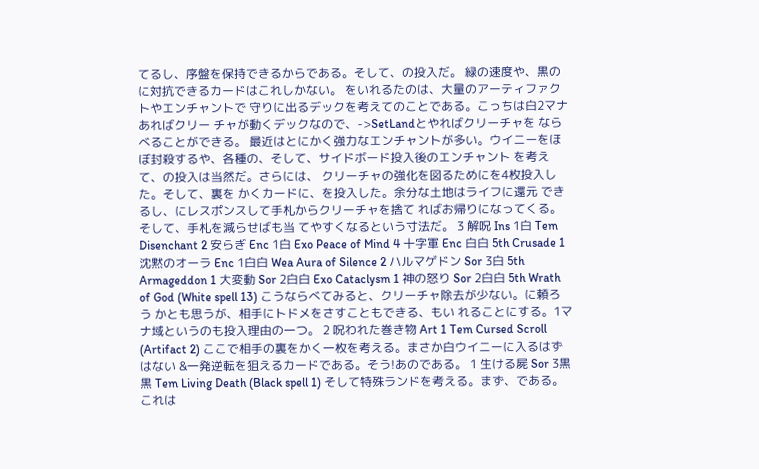てるし、序盤を保持できるからである。そして、の投入だ。 緑の速度や、黒のに対抗できるカードはこれしかない。 をいれるたのは、大量のアーティファクトやエンチャントで 守りに出るデックを考えてのことである。こっちは白2マナあればクリー チャが動くデックなので、->SetLandとやればクリーチャを ならべることができる。 最近はとにかく強力なエンチャントが多い。ウイニーをほぼ封殺するや、各種の、そして、サイドボード投入後のエンチャント を考えて、の投入は当然だ。さらには、 クリーチャの強化を図るためにを4枚投入した。そして、裏を かくカードに、を投入した。余分な土地はライフに還元 できるし、にレスポンスして手札からクリーチャを捨て ればお帰りになってくる。そして、手札を減らせばも当 てやすくなるという寸法だ。 3 解呪 Ins 1白 Tem Disenchant 2 安らぎ Enc 1白 Exo Peace of Mind 4 十字軍 Enc 白白 5th Crusade 1 沈黙のオーラ Enc 1白白 Wea Aura of Silence 2 ハルマゲドン Sor 3白 5th Armageddon 1 大変動 Sor 2白白 Exo Cataclysm 1 神の怒り Sor 2白白 5th Wrath of God (White spell 13) こうならべてみると、クリーチャ除去が少ない。に頼ろう かとも思うが、相手にトドメをさすこともできる、もい れることにする。1マナ域というのも投入理由の一つ。 2 呪われた巻き物 Art 1 Tem Cursed Scroll (Artifact 2) ここで相手の裏をかく一枚を考える。まさか白ウイニーに入るはずはない &一発逆転を狙えるカードである。そう!あのである。 1 生ける屍 Sor 3黒黒 Tem Living Death (Black spell 1) そして特殊ランドを考える。まず、である。 これは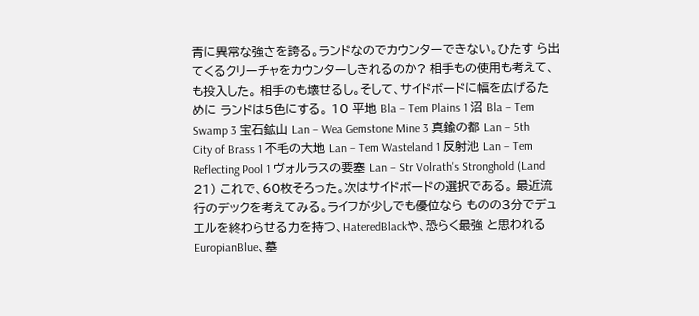青に異常な強さを誇る。ランドなのでカウンターできない。ひたす ら出てくるクリーチャをカウンターしきれるのか? 相手もの使用も考えて、も投入した。 相手のも壊せるし。そして、サイドボードに幅を広げるために ランドは5色にする。 10 平地 Bla − Tem Plains 1 沼 Bla − Tem Swamp 3 宝石鉱山 Lan − Wea Gemstone Mine 3 真鍮の都 Lan − 5th City of Brass 1 不毛の大地 Lan − Tem Wasteland 1 反射池 Lan − Tem Reflecting Pool 1 ヴォルラスの要塞 Lan − Str Volrath's Stronghold (Land 21) これで、60枚そろった。次はサイドボードの選択である。 最近流行のデックを考えてみる。ライフが少しでも優位なら ものの3分でデュエルを終わらせる力を持つ、HateredBlackや、恐らく最強 と思われるEuropianBlue、墓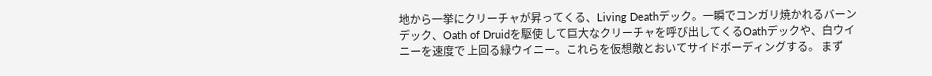地から一挙にクリーチャが昇ってくる、Living Deathデック。一瞬でコンガリ焼かれるバーンデック、Oath of Druidを駆使 して巨大なクリーチャを呼び出してくるOathデックや、白ウイニーを速度で 上回る緑ウイニー。これらを仮想敵とおいてサイドボーディングする。 まず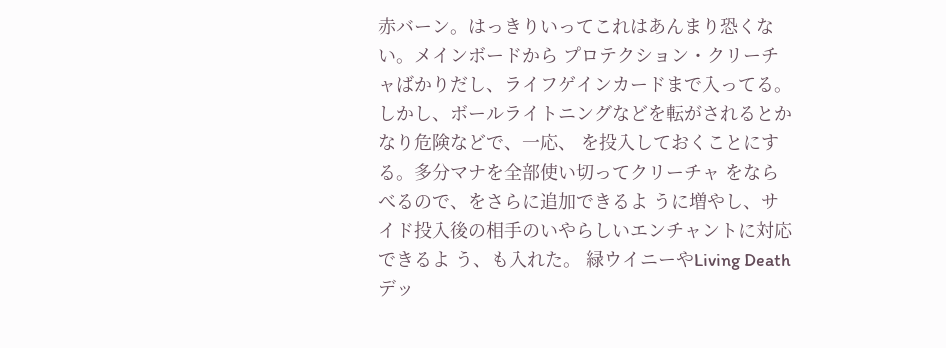赤バーン。はっきりいってこれはあんまり恐くない。メインボードから プロテクション・クリーチャばかりだし、ライフゲインカードまで入ってる。 しかし、ボールライトニングなどを転がされるとかなり危険などで、一応、 を投入しておくことにする。多分マナを全部使い切ってクリーチャ をならべるので、をさらに追加できるよ うに増やし、サイド投入後の相手のいやらしいエンチャントに対応できるよ う、も入れた。 緑ウイニーやLiving Deathデッ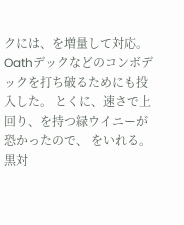クには、を増量して対応。 Oathデックなどのコンボデックを打ち破るためにも投入した。 とくに、速さで上回り、を持つ緑ウイニーが恐かったので、 をいれる。黒対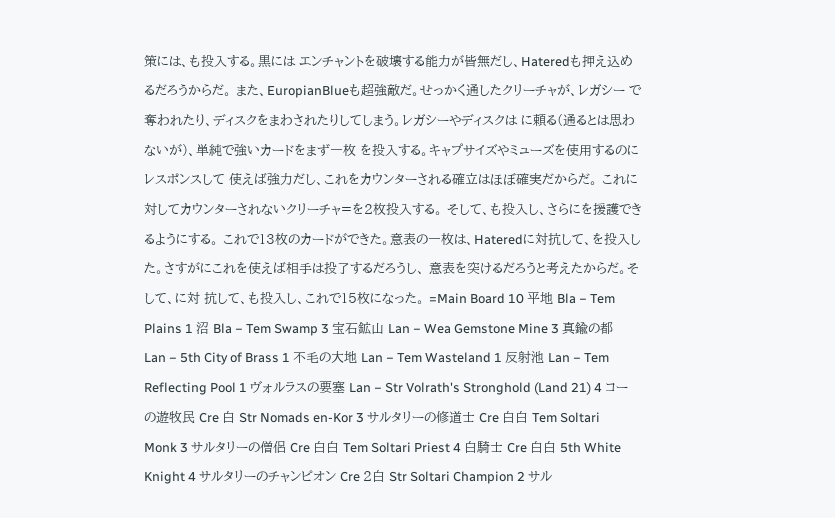策には、も投入する。黒には エンチャントを破壊する能力が皆無だし、Hateredも押え込めるだろうからだ。 また、EuropianBlueも超強敵だ。せっかく通したクリーチャが、レガシー で奪われたり、ディスクをまわされたりしてしまう。レガシーやディスクは に頼る(通るとは思わないが)、単純で強いカードをまず一枚 を投入する。キャプサイズやミューズを使用するのにレスポンスして 使えば強力だし、これをカウンターされる確立はほぼ確実だからだ。 これに対してカウンターされないクリーチャ=を2枚投入する。 そして、も投入し、さらにを援護できるようにする。 これで13枚のカードができた。意表の一枚は、Hateredに対抗して、を投入した。さすがにこれを使えば相手は投了するだろうし、 意表を突けるだろうと考えたからだ。そして、に対 抗して、も投入し、これで15枚になった。 =Main Board 10 平地 Bla − Tem Plains 1 沼 Bla − Tem Swamp 3 宝石鉱山 Lan − Wea Gemstone Mine 3 真鍮の都 Lan − 5th City of Brass 1 不毛の大地 Lan − Tem Wasteland 1 反射池 Lan − Tem Reflecting Pool 1 ヴォルラスの要塞 Lan − Str Volrath's Stronghold (Land 21) 4 コーの遊牧民 Cre 白 Str Nomads en-Kor 3 サルタリーの修道士 Cre 白白 Tem Soltari Monk 3 サルタリーの僧侶 Cre 白白 Tem Soltari Priest 4 白騎士 Cre 白白 5th White Knight 4 サルタリーのチャンピオン Cre 2白 Str Soltari Champion 2 サル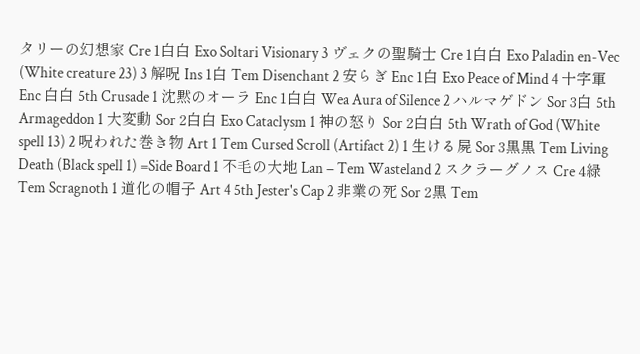タリーの幻想家 Cre 1白白 Exo Soltari Visionary 3 ヴェクの聖騎士 Cre 1白白 Exo Paladin en-Vec (White creature 23) 3 解呪 Ins 1白 Tem Disenchant 2 安らぎ Enc 1白 Exo Peace of Mind 4 十字軍 Enc 白白 5th Crusade 1 沈黙のオーラ Enc 1白白 Wea Aura of Silence 2 ハルマゲドン Sor 3白 5th Armageddon 1 大変動 Sor 2白白 Exo Cataclysm 1 神の怒り Sor 2白白 5th Wrath of God (White spell 13) 2 呪われた巻き物 Art 1 Tem Cursed Scroll (Artifact 2) 1 生ける屍 Sor 3黒黒 Tem Living Death (Black spell 1) =Side Board 1 不毛の大地 Lan − Tem Wasteland 2 スクラーグノス Cre 4緑 Tem Scragnoth 1 道化の帽子 Art 4 5th Jester's Cap 2 非業の死 Sor 2黒 Tem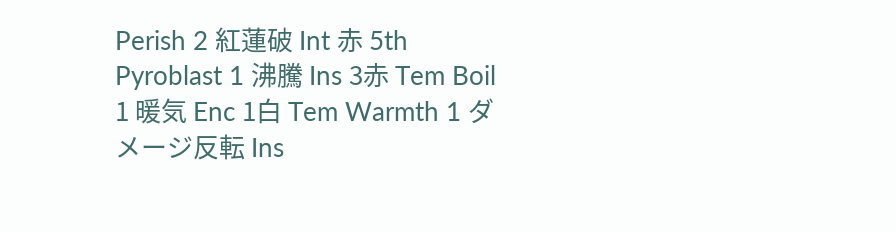Perish 2 紅蓮破 Int 赤 5th Pyroblast 1 沸騰 Ins 3赤 Tem Boil 1 暖気 Enc 1白 Tem Warmth 1 ダメージ反転 Ins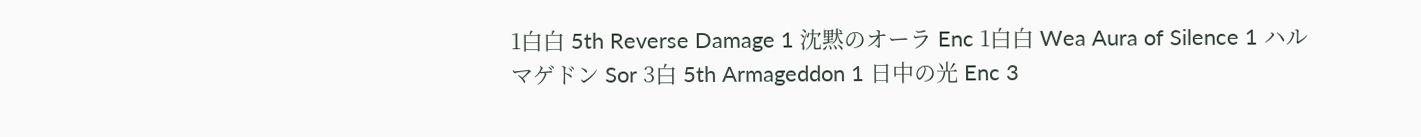1白白 5th Reverse Damage 1 沈黙のオーラ Enc 1白白 Wea Aura of Silence 1 ハルマゲドン Sor 3白 5th Armageddon 1 日中の光 Enc 3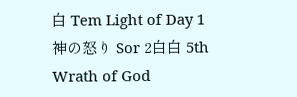白 Tem Light of Day 1 神の怒り Sor 2白白 5th Wrath of God